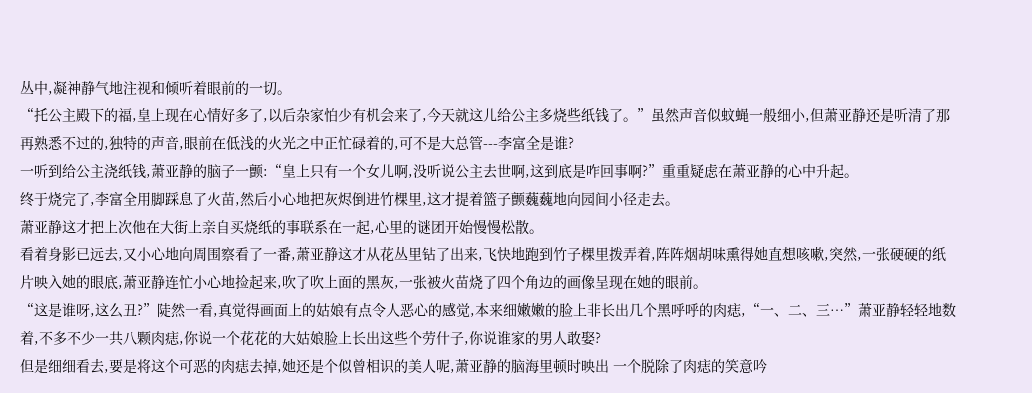丛中,凝神静气地注视和倾听着眼前的一切。
“托公主殿下的福,皇上现在心情好多了,以后杂家怕少有机会来了,今天就这儿给公主多烧些纸钱了。”虽然声音似蚊蝇一般细小,但萧亚静还是听清了那再熟悉不过的,独特的声音,眼前在低浅的火光之中正忙碌着的,可不是大总管---李富全是谁?
一听到给公主浇纸钱,萧亚静的脑子一颤:“皇上只有一个女儿啊,没听说公主去世啊,这到底是咋回事啊?”重重疑虑在萧亚静的心中升起。
终于烧完了,李富全用脚踩息了火苗,然后小心地把灰烬倒进竹棵里,这才提着篮子颤蘶蘶地向园间小径走去。
萧亚静这才把上次他在大街上亲自买烧纸的事联系在一起,心里的谜团开始慢慢松散。
看着身影已远去,又小心地向周围察看了一番,萧亚静这才从花丛里钻了出来,飞快地跑到竹子棵里拨弄着,阵阵烟胡味熏得她直想咳嗽,突然,一张硬硬的纸片映入她的眼底,萧亚静连忙小心地捡起来,吹了吹上面的黑灰,一张被火苗烧了四个角边的画像呈现在她的眼前。
“这是谁呀,这么丑?”陡然一看,真觉得画面上的姑娘有点令人恶心的感觉,本来细嫩嫩的脸上非长出几个黑呼呼的肉痣,“一、二、三…”萧亚静轻轻地数着,不多不少一共八颗肉痣,你说一个花花的大姑娘脸上长出这些个劳什子,你说谁家的男人敢娶?
但是细细看去,要是将这个可恶的肉痣去掉,她还是个似曾相识的美人呢,萧亚静的脑海里顿时映出 一个脱除了肉痣的笑意吟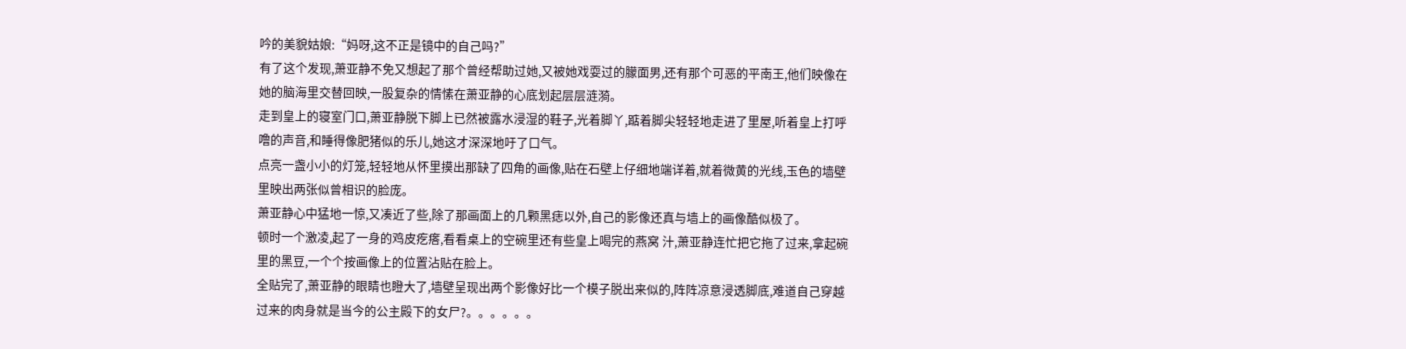吟的美貌姑娘:“妈呀,这不正是镜中的自己吗?”
有了这个发现,萧亚静不免又想起了那个曾经帮助过她,又被她戏耍过的朦面男,还有那个可恶的平南王,他们映像在她的脑海里交替回映,一股复杂的情愫在萧亚静的心底划起层层涟漪。
走到皇上的寝室门口,萧亚静脱下脚上已然被露水浸湿的鞋子,光着脚丫,踮着脚尖轻轻地走进了里屋,听着皇上打呼噜的声音,和睡得像肥猪似的乐儿,她这才深深地吁了口气。
点亮一盏小小的灯笼,轻轻地从怀里摸出那缺了四角的画像,贴在石壁上仔细地端详着,就着微黄的光线,玉色的墙壁里映出两张似曾相识的脸庞。
萧亚静心中猛地一惊,又凑近了些,除了那画面上的几颗黑痣以外,自己的影像还真与墙上的画像酷似极了。
顿时一个激凌,起了一身的鸡皮疙瘩,看看桌上的空碗里还有些皇上喝完的燕窝 汁,萧亚静连忙把它拖了过来,拿起碗里的黑豆,一个个按画像上的位置沾贴在脸上。
全贴完了,萧亚静的眼睛也瞪大了,墙壁呈现出两个影像好比一个模子脱出来似的,阵阵凉意浸透脚底,难道自己穿越过来的肉身就是当今的公主殿下的女尸?。。。。。。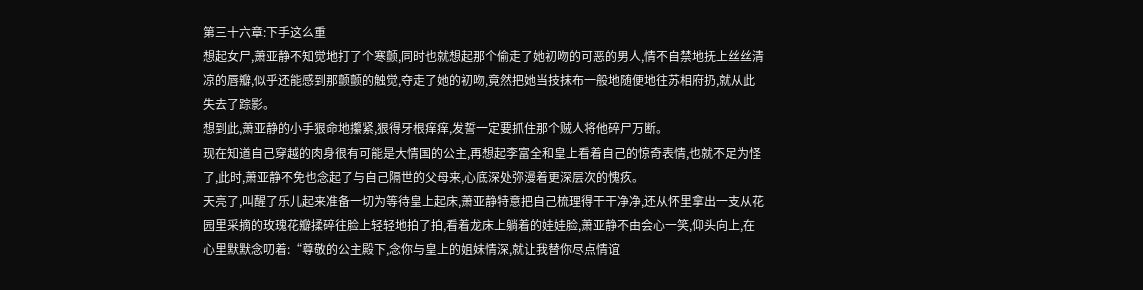第三十六章:下手这么重
想起女尸,萧亚静不知觉地打了个寒颤,同时也就想起那个偷走了她初吻的可恶的男人,情不自禁地抚上丝丝清凉的唇瓣,似乎还能感到那颤颤的触觉,夺走了她的初吻,竟然把她当技抹布一般地随便地往苏相府扔,就从此失去了踪影。
想到此,萧亚静的小手狠命地攥紧,狠得牙根痒痒,发誓一定要抓住那个贼人将他碎尸万断。
现在知道自己穿越的肉身很有可能是大情国的公主,再想起李富全和皇上看着自己的惊奇表情,也就不足为怪了,此时,萧亚静不免也念起了与自己隔世的父母来,心底深处弥漫着更深层次的愧疚。
天亮了,叫醒了乐儿起来准备一切为等待皇上起床,萧亚静特意把自己梳理得干干净净,还从怀里拿出一支从花园里采摘的玫瑰花瓣揉碎往脸上轻轻地拍了拍,看着龙床上躺着的娃娃脸,萧亚静不由会心一笑,仰头向上,在心里默默念叨着:“尊敬的公主殿下,念你与皇上的姐妹情深,就让我替你尽点情谊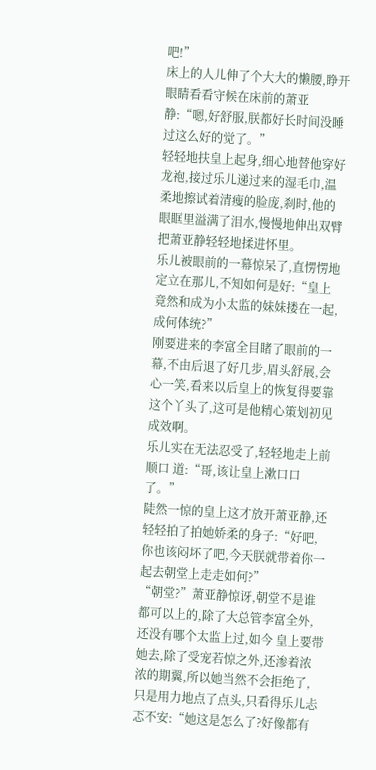吧!”
床上的人儿伸了个大大的懒腰,睁开眼睛看看守候在床前的萧亚静:“嗯,好舒服,朕都好长时间没睡过这么好的觉了。”
轻轻地扶皇上起身,细心地替他穿好龙袍,接过乐儿递过来的湿毛巾,温柔地擦试着清瘦的脸庞,刹时,他的眼眶里溢满了泪水,慢慢地伸出双臂把萧亚静轻轻地揉进怀里。
乐儿被眼前的一幕惊呆了,直愣愣地定立在那儿,不知如何是好:“皇上竟然和成为小太监的妹妹搂在一起,成何体统?”
刚要进来的李富全目睹了眼前的一幕,不由后退了好几步,眉头舒展,会心一笑,看来以后皇上的恢复得要靠这个丫头了,这可是他精心策划初见成效啊。
乐儿实在无法忍受了,轻轻地走上前顺口 道:“哥,该让皇上漱口口了。”
陡然一惊的皇上这才放开萧亚静,还轻轻拍了拍她娇柔的身子:“好吧,你也该闷坏了吧,今天朕就带着你一起去朝堂上走走如何?”
“朝堂?”萧亚静惊讶,朝堂不是谁都可以上的,除了大总管李富全外,还没有哪个太监上过,如今 皇上要带她去,除了受宠若惊之外,还渗着浓浓的期翼,所以她当然不会拒绝了,只是用力地点了点头,只看得乐儿忐忑不安:“她这是怎么了?好像都有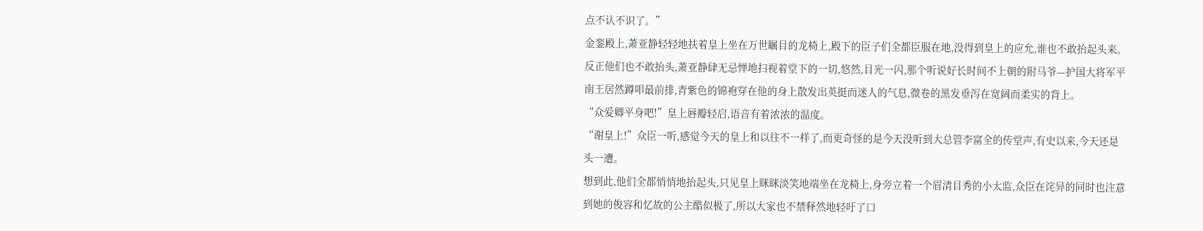点不认不识了。”
金銮殿上,萧亚静轻轻地扶着皇上坐在万世瞩目的龙椅上,殿下的臣子们全都臣服在地,没得到皇上的应允,谁也不敢抬起头来。
反正他们也不敢抬头,萧亚静肆无忌惮地扫视着堂下的一切,悠然,目光一闪,那个听说好长时间不上朝的附马爷—护国大将军平南王居然蹲叩最前排,青紫色的锦袍穿在他的身上散发出英挺而迷人的气息,微卷的黑发垂泻在宽阔而柔实的背上。
“众爱卿平身吧!”皇上唇瓣轻启,语音有着浓浓的温度。
“谢皇上!”众臣一听,感觉今天的皇上和以往不一样了,而更奇怪的是今天没听到大总管李富全的传堂声,有史以来,今天还是头一遭。
想到此,他们全都悄悄地抬起头,只见皇上眯眯淡笑地端坐在龙椅上,身旁立着一个眉清目秀的小太监,众臣在诧异的同时也注意到她的俊容和忆故的公主酷似极了,所以大家也不禁释然地轻吁了口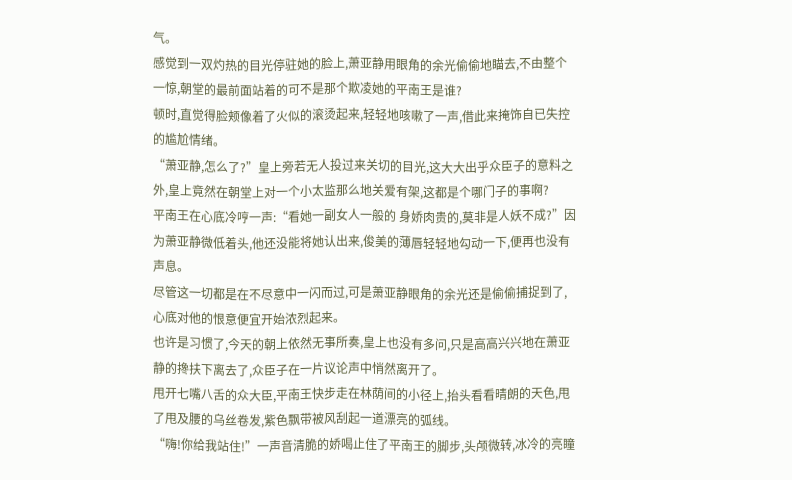气。
感觉到一双灼热的目光停驻她的脸上,萧亚静用眼角的余光偷偷地瞄去,不由整个一惊,朝堂的最前面站着的可不是那个欺凌她的平南王是谁?
顿时,直觉得脸颊像着了火似的滚烫起来,轻轻地咳嗽了一声,借此来掩饰自已失控的尴尬情绪。
“萧亚静,怎么了?”皇上旁若无人投过来关切的目光,这大大出乎众臣子的意料之外,皇上竟然在朝堂上对一个小太监那么地关爱有架,这都是个哪门子的事啊?
平南王在心底冷哼一声:“看她一副女人一般的 身娇肉贵的,莫非是人妖不成?”因为萧亚静微低着头,他还没能将她认出来,俊美的薄唇轻轻地勾动一下,便再也没有声息。
尽管这一切都是在不尽意中一闪而过,可是萧亚静眼角的余光还是偷偷捕捉到了,心底对他的恨意便宜开始浓烈起来。
也许是习惯了,今天的朝上依然无事所奏,皇上也没有多问,只是高高兴兴地在萧亚静的搀扶下离去了,众臣子在一片议论声中悄然离开了。
甩开七嘴八舌的众大臣,平南王快步走在林荫间的小径上,抬头看看晴朗的天色,甩了甩及腰的乌丝卷发,紫色飘带被风刮起一道漂亮的弧线。
“嗨!你给我站住!”一声音清脆的娇喝止住了平南王的脚步,头颅微转,冰冷的亮瞳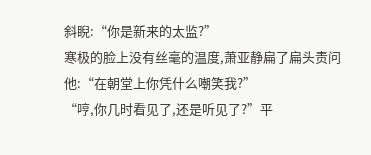斜睨:“你是新来的太监?”
寒极的脸上没有丝毫的温度,萧亚静扁了扁头责问他:“在朝堂上你凭什么嘲笑我?”
“哼,你几时看见了,还是听见了?”平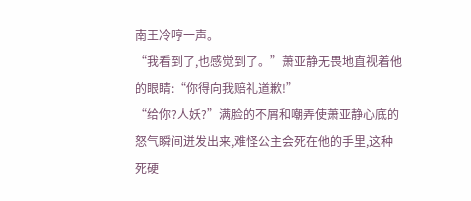南王冷哼一声。
“我看到了,也感觉到了。”萧亚静无畏地直视着他的眼睛:“你得向我赔礼道歉!”
“给你?人妖?”满脸的不屑和嘲弄使萧亚静心底的怒气瞬间迸发出来,难怪公主会死在他的手里,这种死硬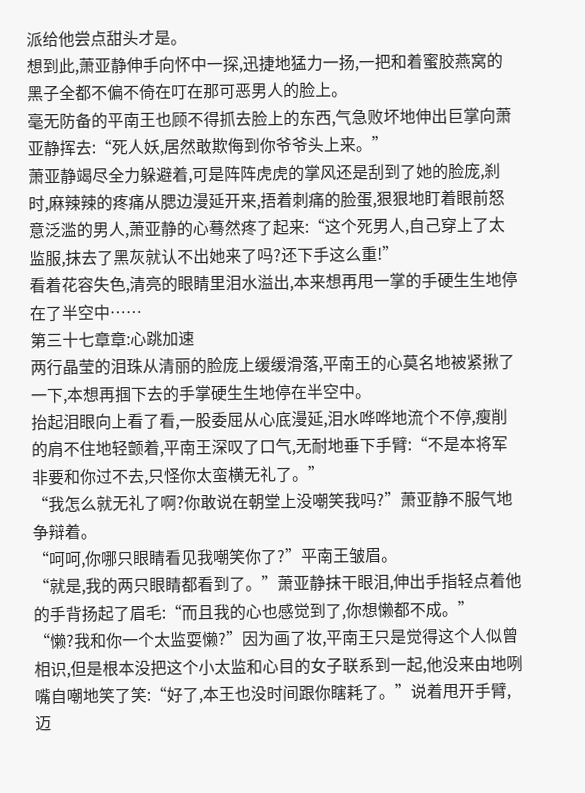派给他尝点甜头才是。
想到此,萧亚静伸手向怀中一探,迅捷地猛力一扬,一把和着蜜胶燕窝的黑子全都不偏不倚在叮在那可恶男人的脸上。
毫无防备的平南王也顾不得抓去脸上的东西,气急败坏地伸出巨掌向萧亚静挥去:“死人妖,居然敢欺侮到你爷爷头上来。”
萧亚静竭尽全力躲避着,可是阵阵虎虎的掌风还是刮到了她的脸庞,刹时,麻辣辣的疼痛从腮边漫延开来,捂着刺痛的脸蛋,狠狠地盯着眼前怒意泛滥的男人,萧亚静的心蓦然疼了起来:“这个死男人,自己穿上了太监服,抹去了黑灰就认不出她来了吗?还下手这么重!”
看着花容失色,清亮的眼睛里泪水溢出,本来想再甩一掌的手硬生生地停在了半空中……
第三十七章章:心跳加速
两行晶莹的泪珠从清丽的脸庞上缓缓滑落,平南王的心莫名地被紧揪了一下,本想再掴下去的手掌硬生生地停在半空中。
抬起泪眼向上看了看,一股委屈从心底漫延,泪水哗哗地流个不停,瘦削的肩不住地轻颤着,平南王深叹了口气,无耐地垂下手臂:“不是本将军非要和你过不去,只怪你太蛮横无礼了。”
“我怎么就无礼了啊?你敢说在朝堂上没嘲笑我吗?”萧亚静不服气地争辩着。
“呵呵,你哪只眼睛看见我嘲笑你了?”平南王皱眉。
“就是,我的两只眼睛都看到了。”萧亚静抹干眼泪,伸出手指轻点着他的手背扬起了眉毛:“而且我的心也感觉到了,你想懒都不成。”
“懒?我和你一个太监耍懒?”因为画了妆,平南王只是觉得这个人似曾相识,但是根本没把这个小太监和心目的女子联系到一起,他没来由地咧嘴自嘲地笑了笑:“好了,本王也没时间跟你瞎耗了。”说着甩开手臂,迈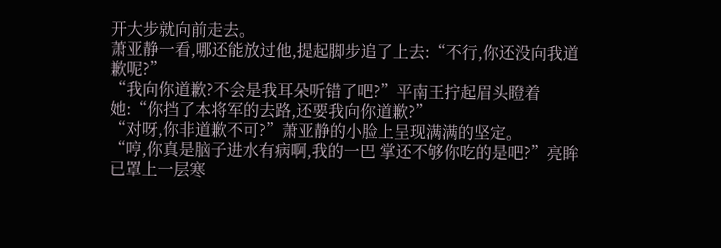开大步就向前走去。
萧亚静一看,哪还能放过他,提起脚步追了上去:“不行,你还没向我道歉呢?”
“我向你道歉?不会是我耳朵听错了吧?”平南王拧起眉头瞪着她:“你挡了本将军的去路,还要我向你道歉?”
“对呀,你非道歉不可?”萧亚静的小脸上呈现满满的坚定。
“哼,你真是脑子进水有病啊,我的一巴 掌还不够你吃的是吧?”亮眸已罩上一层寒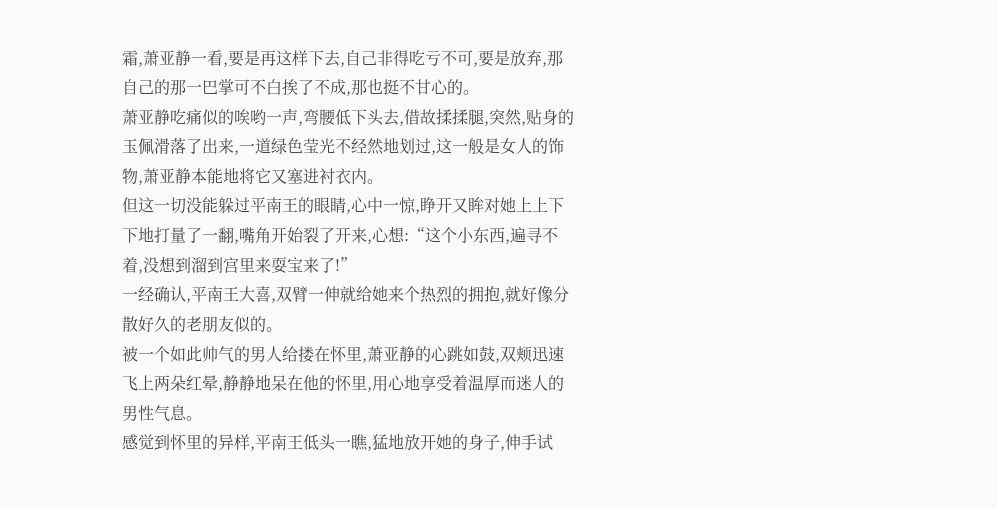霜,萧亚静一看,要是再这样下去,自己非得吃亏不可,要是放弃,那自己的那一巴掌可不白挨了不成,那也挺不甘心的。
萧亚静吃痛似的唉哟一声,弯腰低下头去,借故揉揉腿,突然,贴身的玉佩滑落了出来,一道绿色莹光不经然地划过,这一般是女人的饰物,萧亚静本能地将它又塞进衬衣内。
但这一切没能躲过平南王的眼睛,心中一惊,睁开又眸对她上上下下地打量了一翻,嘴角开始裂了开来,心想:“这个小东西,遍寻不着,没想到溜到宫里来耍宝来了!”
一经确认,平南王大喜,双臂一伸就给她来个热烈的拥抱,就好像分散好久的老朋友似的。
被一个如此帅气的男人给搂在怀里,萧亚静的心跳如鼓,双颊迅速飞上两朵红晕,静静地呆在他的怀里,用心地享受着温厚而迷人的男性气息。
感觉到怀里的异样,平南王低头一瞧,猛地放开她的身子,伸手试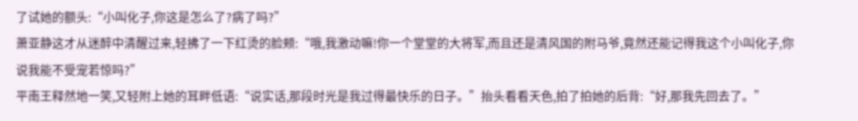了试她的额头:“小叫化子,你这是怎么了?病了吗?”
萧亚静这才从迷醉中清醒过来,轻拂了一下红烫的脸颊:“哦,我激动嘛!你一个堂堂的大将军,而且还是清风国的附马爷,竟然还能记得我这个小叫化子,你说我能不受宠若惊吗?”
平南王释然地一笑,又轻附上她的耳畔低语:“说实话,那段时光是我过得最快乐的日子。”抬头看看天色,拍了拍她的后背:“好,那我先回去了。”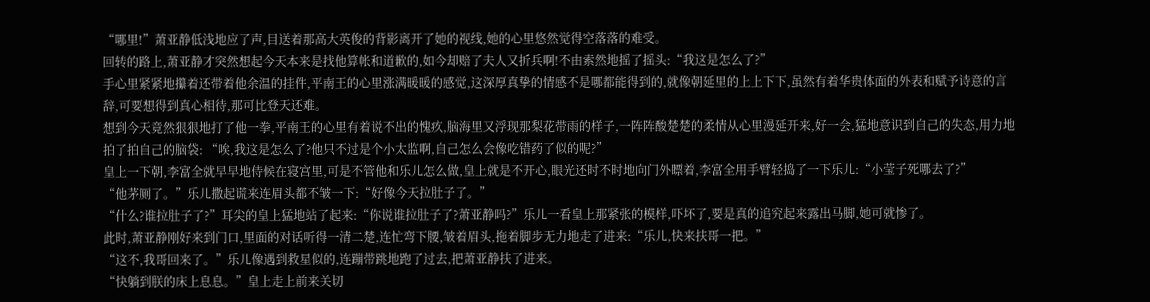“哪里!”萧亚静低浅地应了声,目送着那高大英俊的背影离开了她的视线,她的心里悠然觉得空落落的难受。
回转的路上,萧亚静才突然想起今天本来是找他算帐和道歉的,如今却赔了夫人又折兵啊!不由索然地摇了摇头:“我这是怎么了?”
手心里紧紧地攥着还带着他余温的挂件,平南王的心里涨满暖暖的感觉,这深厚真挚的情感不是哪都能得到的,就像朝延里的上上下下,虽然有着华贵体面的外表和赋予诗意的言辞,可要想得到真心相待,那可比登天还难。
想到今天竟然狠狠地打了他一拳,平南王的心里有着说不出的愧疚,脑海里又浮现那梨花带雨的样子,一阵阵酸楚楚的柔情从心里漫延开来,好一会,猛地意识到自己的失态,用力地拍了拍自己的脑袋: “唉,我这是怎么了?他只不过是个小太监啊,自己怎么会像吃错药了似的呢?”
皇上一下朝,李富全就早早地侍候在寝宫里,可是不管他和乐儿怎么做,皇上就是不开心,眼光还时不时地向门外瞟着,李富全用手臂轻捣了一下乐儿:“小莹子死哪去了?”
“他茅厕了。”乐儿撒起谎来连眉头都不皱一下:“好像今天拉肚子了。”
“什么?谁拉肚子了?”耳尖的皇上猛地站了起来:“你说谁拉肚子了?萧亚静吗?”乐儿一看皇上那紧张的模样,吓坏了,要是真的追究起来露出马脚,她可就惨了。
此时,萧亚静刚好来到门口,里面的对话听得一清二楚,连忙弯下腰,皱着眉头,拖着脚步无力地走了进来:“乐儿,快来扶哥一把。”
“这不,我哥回来了。”乐儿像遇到救星似的,连蹦带跳地跑了过去,把萧亚静扶了进来。
“快躺到朕的床上息息。”皇上走上前来关切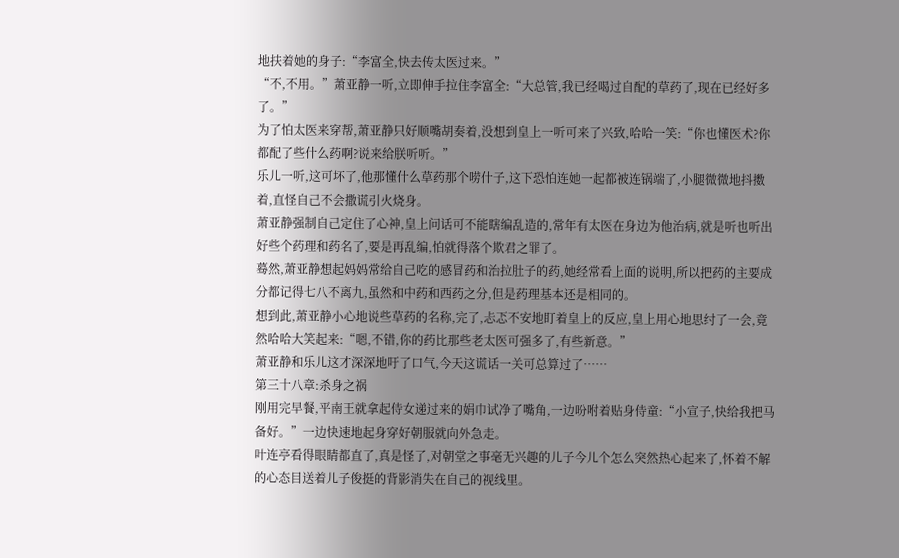地扶着她的身子:“李富全,快去传太医过来。”
“不,不用。”萧亚静一听,立即伸手拉住李富全:“大总管,我已经喝过自配的草药了,现在已经好多了。”
为了怕太医来穿帮,萧亚静只好顺嘴胡奏着,没想到皇上一听可来了兴致,哈哈一笑:“你也懂医术?你都配了些什么药啊?说来给朕听听。”
乐儿一听,这可坏了,他那懂什么草药那个唠什子,这下恐怕连她一起都被连锅端了,小腿微微地抖擞着,直怪自己不会撒谎引火烧身。
萧亚静强制自己定住了心神,皇上问话可不能瞎编乱造的,常年有太医在身边为他治病,就是听也听出好些个药理和药名了,要是再乱编,怕就得落个欺君之罪了。
蓦然,萧亚静想起妈妈常给自己吃的感冒药和治拉肚子的药,她经常看上面的说明,所以把药的主要成分都记得七八不离九,虽然和中药和西药之分,但是药理基本还是相同的。
想到此,萧亚静小心地说些草药的名称,完了,忐忑不安地盯着皇上的反应,皇上用心地思纣了一会,竟然哈哈大笑起来:“嗯,不错,你的药比那些老太医可强多了,有些新意。”
萧亚静和乐儿这才深深地吁了口气,今天这谎话一关可总算过了……
第三十八章:杀身之祸
刚用完早餐,平南王就拿起侍女递过来的娟巾试净了嘴角,一边吩咐着贴身侍童:“小宣子,快给我把马备好。”一边快速地起身穿好朝服就向外急走。
叶连亭看得眼睛都直了,真是怪了,对朝堂之事毫无兴趣的儿子今儿个怎么突然热心起来了,怀着不解的心态目送着儿子俊挺的背影消失在自己的视线里。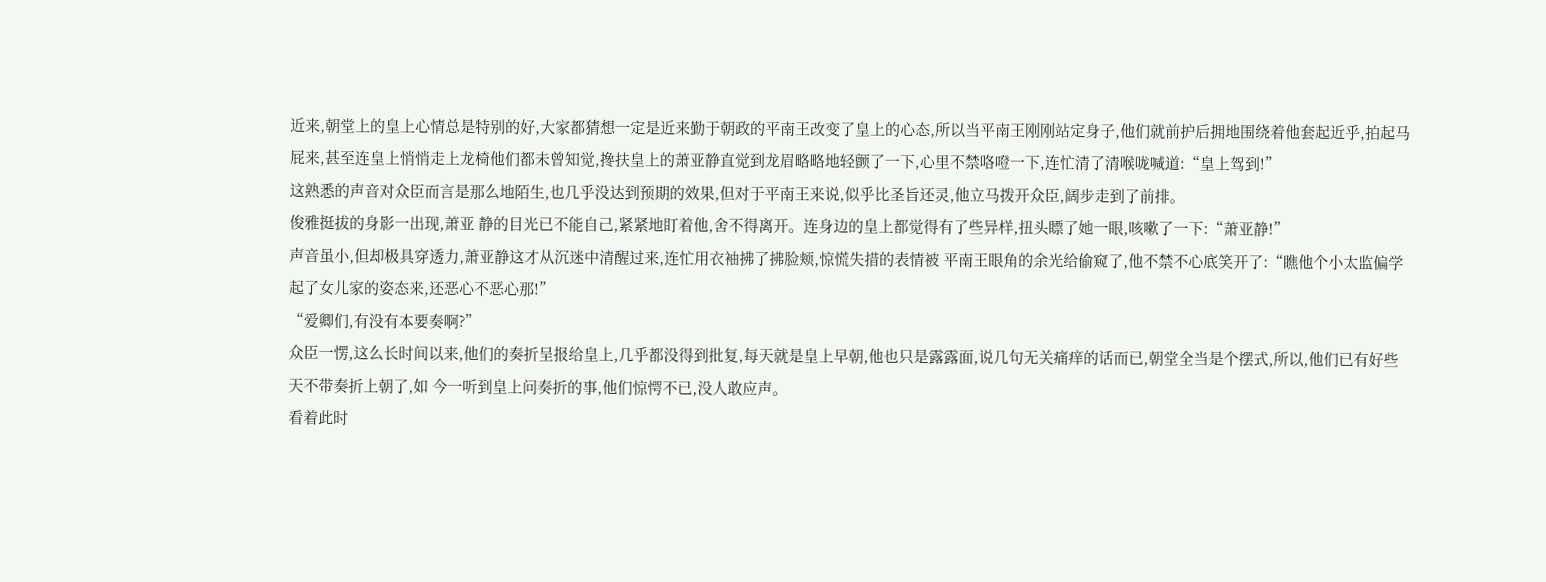近来,朝堂上的皇上心情总是特别的好,大家都猜想一定是近来勤于朝政的平南王改变了皇上的心态,所以当平南王刚刚站定身子,他们就前护后拥地围绕着他套起近乎,拍起马屁来,甚至连皇上悄悄走上龙椅他们都未曾知觉,搀扶皇上的萧亚静直觉到龙眉略略地轻颤了一下,心里不禁咯噔一下,连忙清了清喉咙喊道:“皇上驾到!”
这熟悉的声音对众臣而言是那么地陌生,也几乎没达到预期的效果,但对于平南王来说,似乎比圣旨还灵,他立马拨开众臣,阔步走到了前排。
俊雅挺拔的身影一出现,萧亚 静的目光已不能自己,紧紧地盯着他,舍不得离开。连身边的皇上都觉得有了些异样,扭头瞟了她一眼,咳嗽了一下:“萧亚静!”
声音虽小,但却极具穿透力,萧亚静这才从沉迷中清醒过来,连忙用衣袖拂了拂脸颊,惊慌失措的表情被 平南王眼角的余光给偷窥了,他不禁不心底笑开了:“瞧他个小太监偏学起了女儿家的姿态来,还恶心不恶心那!”
“爱卿们,有没有本要奏啊?”
众臣一愣,这么长时间以来,他们的奏折呈报给皇上,几乎都没得到批复,每天就是皇上早朝,他也只是露露面,说几句无关痛痒的话而已,朝堂全当是个摆式,所以,他们已有好些天不带奏折上朝了,如 今一听到皇上问奏折的事,他们惊愕不已,没人敢应声。
看着此时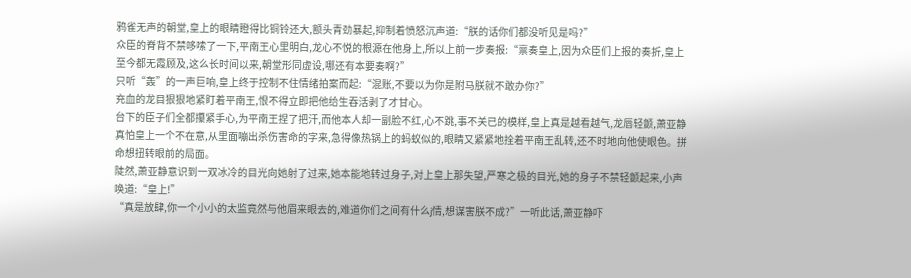鸦雀无声的朝堂,皇上的眼睛瞪得比铜铃还大,额头青劲暴起,抑制着愤怒沉声道:“朕的话你们都没听见是吗?”
众臣的脊背不禁哆嗦了一下,平南王心里明白,龙心不悦的根源在他身上,所以上前一步奏报:“禀奏皇上,因为众臣们上报的奏折,皇上至今都无霞顾及,这么长时间以来,朝堂形同虚设,哪还有本要奏啊?”
只听“轰”的一声巨响,皇上终于控制不住情绪拍案而起:“混账,不要以为你是附马朕就不敢办你?”
充血的龙目狠狠地紧盯着平南王,恨不得立即把他给生吞活剥了才甘心。
台下的臣子们全都攥紧手心,为平南王捏了把汗,而他本人却一副脸不红,心不跳,事不关已的模样,皇上真是越看越气,龙唇轻颤,萧亚静真怕皇上一个不在意,从里面嘣出杀伤害命的字来,急得像热锅上的蚂蚁似的,眼睛又紧紧地拴着平南王乱转,还不时地向他使眼色。拼命想扭转眼前的局面。
陡然,萧亚静意识到一双冰冷的目光向她射了过来,她本能地转过身子,对上皇上那失望,严寒之极的目光,她的身子不禁轻颤起来,小声唤道:“皇上!”
“真是放肆,你一个小小的太监竟然与他眉来眼去的,难道你们之间有什么j情,想谋害朕不成?”一听此话,萧亚静吓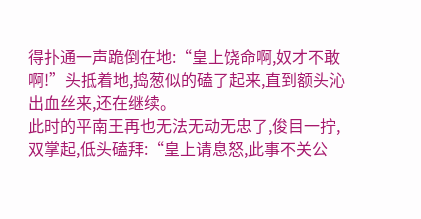得扑通一声跪倒在地:“皇上饶命啊,奴才不敢啊!”头抵着地,捣葱似的磕了起来,直到额头沁出血丝来,还在继续。
此时的平南王再也无法无动无忠了,俊目一拧,双掌起,低头磕拜:“皇上请息怒,此事不关公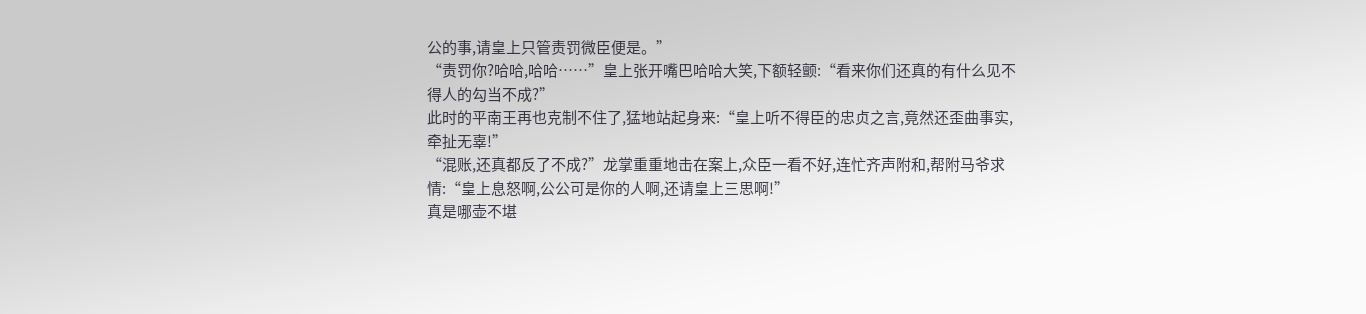公的事,请皇上只管责罚微臣便是。”
“责罚你?哈哈,哈哈……”皇上张开嘴巴哈哈大笑,下额轻颤:“看来你们还真的有什么见不得人的勾当不成?”
此时的平南王再也克制不住了,猛地站起身来:“皇上听不得臣的忠贞之言,竟然还歪曲事实,牵扯无辜!”
“混账,还真都反了不成?”龙掌重重地击在案上,众臣一看不好,连忙齐声附和,帮附马爷求情:“皇上息怒啊,公公可是你的人啊,还请皇上三思啊!”
真是哪壶不堪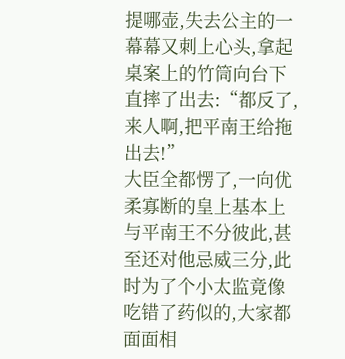提哪壶,失去公主的一幕幕又刺上心头,拿起桌案上的竹筒向台下直摔了出去:“都反了,来人啊,把平南王给拖出去!”
大臣全都愣了,一向优柔寡断的皇上基本上与平南王不分彼此,甚至还对他忌威三分,此时为了个小太监竟像吃错了药似的,大家都面面相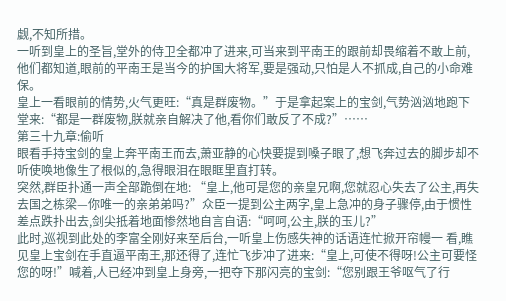觑,不知所措。
一听到皇上的圣旨,堂外的侍卫全都冲了进来,可当来到平南王的跟前却畏缩着不敢上前,他们都知道,眼前的平南王是当今的护国大将军,要是强动,只怕是人不抓成,自己的小命难保。
皇上一看眼前的情势,火气更旺:“真是群废物。”于是拿起案上的宝剑,气势汹汹地跑下堂来:“都是一群废物,朕就亲自解决了他,看你们敢反了不成?”……
第三十九章:偷听
眼看手持宝剑的皇上奔平南王而去,萧亚静的心快要提到嗓子眼了,想飞奔过去的脚步却不听使唤地像生了根似的,急得眼泪在眼眶里直打转。
突然,群臣扑通一声全部跪倒在地: “皇上,他可是您的亲皇兄啊,您就忍心失去了公主,再失去国之栋梁—你唯一的亲弟弟吗?”众臣一提到公主两字,皇上急冲的身子骤停,由于惯性差点跌扑出去,剑尖抵着地面惨然地自言自语:“呵呵,公主,朕的玉儿?”
此时,巡视到此处的李富全刚好来至后台,一听皇上伤感失神的话语连忙掀开帘幔一 看,瞧见皇上宝剑在手直逼平南王,那还得了,连忙飞步冲了进来:“皇上,可使不得呀!公主可要怪您的呀!”喊着,人已经冲到皇上身旁,一把夺下那闪亮的宝剑:“您别跟王爷呕气了行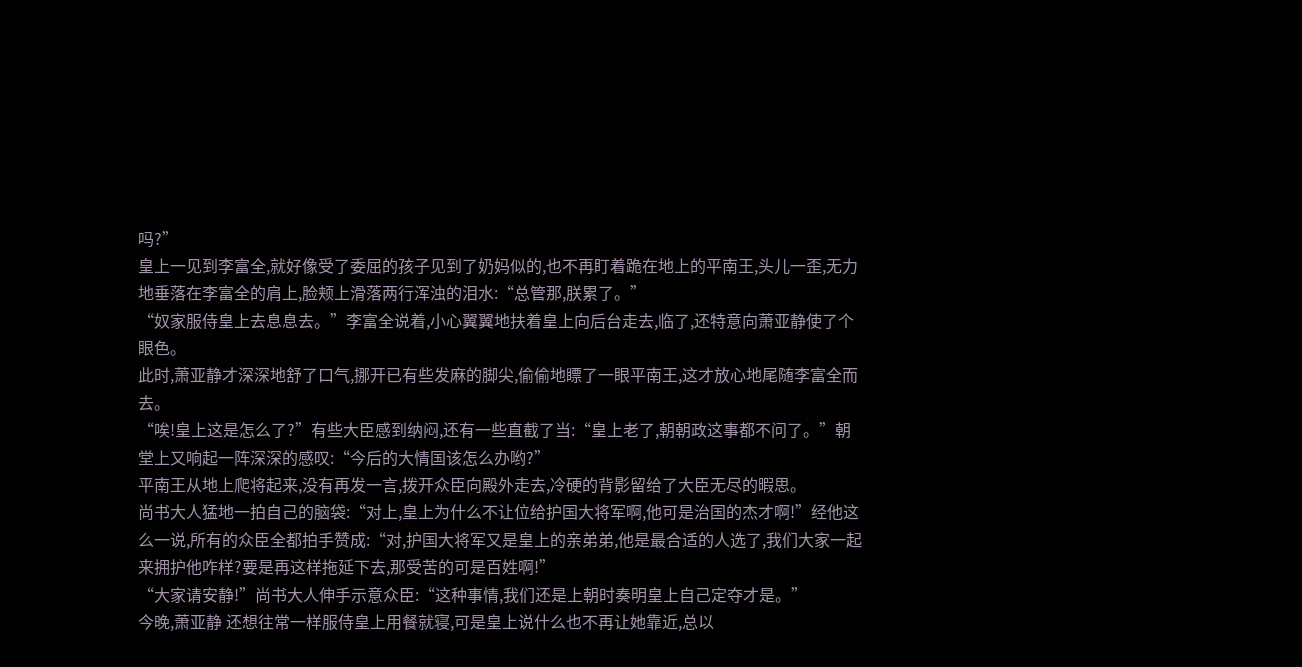吗?”
皇上一见到李富全,就好像受了委屈的孩子见到了奶妈似的,也不再盯着跪在地上的平南王,头儿一歪,无力地垂落在李富全的肩上,脸颊上滑落两行浑浊的泪水:“总管那,朕累了。”
“奴家服侍皇上去息息去。”李富全说着,小心翼翼地扶着皇上向后台走去,临了,还特意向萧亚静使了个眼色。
此时,萧亚静才深深地舒了口气,挪开已有些发麻的脚尖,偷偷地瞟了一眼平南王,这才放心地尾随李富全而去。
“唉!皇上这是怎么了?”有些大臣感到纳闷,还有一些直截了当:“皇上老了,朝朝政这事都不问了。”朝堂上又响起一阵深深的感叹:“今后的大情国该怎么办哟?”
平南王从地上爬将起来,没有再发一言,拨开众臣向殿外走去,冷硬的背影留给了大臣无尽的暇思。
尚书大人猛地一拍自己的脑袋:“对上,皇上为什么不让位给护国大将军啊,他可是治国的杰才啊!”经他这么一说,所有的众臣全都拍手赞成:“对,护国大将军又是皇上的亲弟弟,他是最合适的人选了,我们大家一起来拥护他咋样?要是再这样拖延下去,那受苦的可是百姓啊!”
“大家请安静!”尚书大人伸手示意众臣:“这种事情,我们还是上朝时奏明皇上自己定夺才是。”
今晚,萧亚静 还想往常一样服侍皇上用餐就寝,可是皇上说什么也不再让她靠近,总以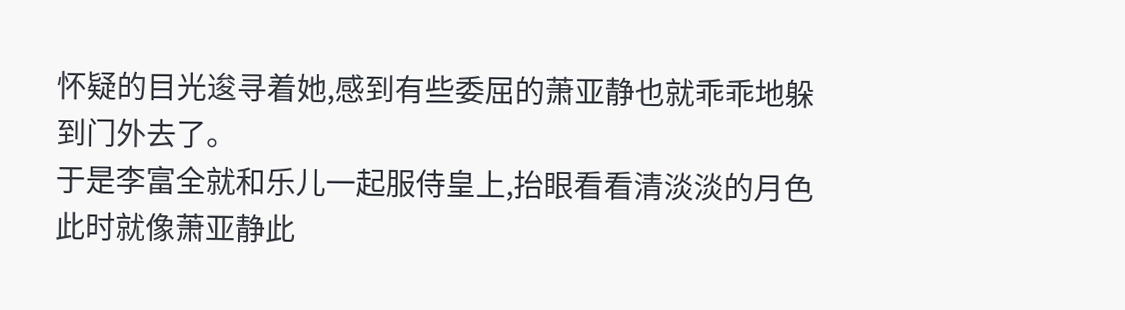怀疑的目光逡寻着她,感到有些委屈的萧亚静也就乖乖地躲到门外去了。
于是李富全就和乐儿一起服侍皇上,抬眼看看清淡淡的月色此时就像萧亚静此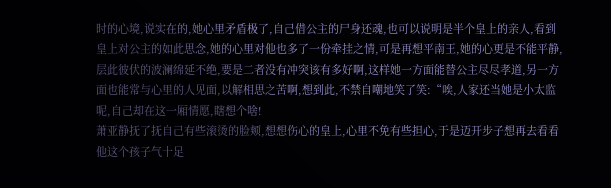时的心境,说实在的,她心里矛盾极了,自己借公主的尸身还魂,也可以说明是半个皇上的亲人,看到皇上对公主的如此思念,她的心里对他也多了一份牵挂之情,可是再想平南王,她的心更是不能平静,层此彼伏的波澜绵延不绝,要是二者没有冲突该有多好啊,这样她一方面能替公主尽尽孝道,另一方面也能常与心里的人见面,以解相思之苦啊,想到此,不禁自嘲地笑了笑:“唉,人家还当她是小太监呢,自己却在这一厢情愿,瞎想个啥!
萧亚静抚了抚自己有些滚烫的脸颊,想想伤心的皇上,心里不免有些担心,于是迈开步子想再去看看他这个孩子气十足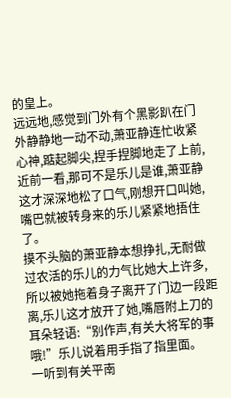的皇上。
远远地,感觉到门外有个黑影趴在门外静静地一动不动,萧亚静连忙收紧心神,踮起脚尖,捏手捏脚地走了上前,近前一看,那可不是乐儿是谁,萧亚静这才深深地松了口气,刚想开口叫她,嘴巴就被转身来的乐儿紧紧地捂住了。
摸不头脑的萧亚静本想挣扎,无耐做过农活的乐儿的力气比她大上许多,所以被她拖着身子离开了门边一段距离,乐儿这才放开了她,嘴唇附上刀的耳朵轻语:“别作声,有关大将军的事哦!”乐儿说着用手指了指里面。
一听到有关平南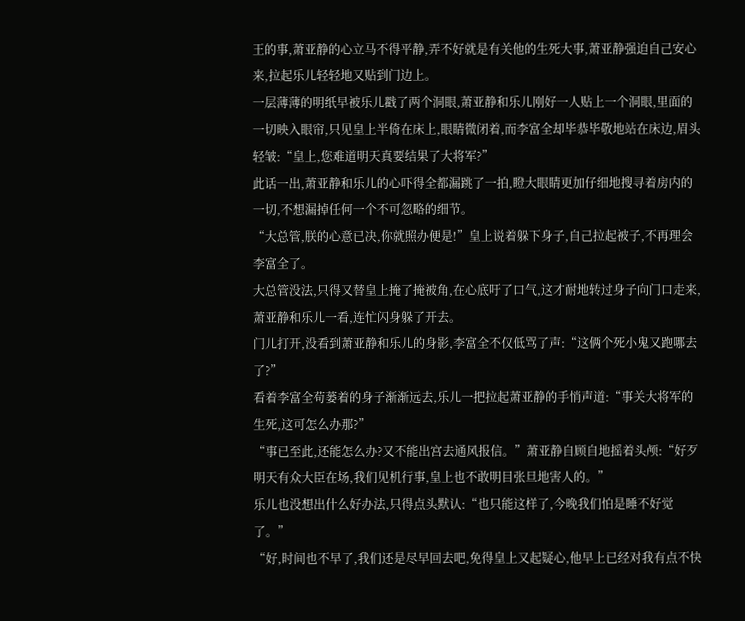王的事,萧亚静的心立马不得平静,弄不好就是有关他的生死大事,萧亚静强迫自己安心来,拉起乐儿轻轻地又贴到门边上。
一层薄薄的明纸早被乐儿戳了两个洞眼,萧亚静和乐儿刚好一人贴上一个洞眼,里面的一切映入眼帘,只见皇上半倚在床上,眼睛微闭着,而李富全却毕恭毕敬地站在床边,眉头轻皱:“皇上,您难道明天真要结果了大将军?”
此话一出,萧亚静和乐儿的心吓得全都漏跳了一拍,瞪大眼睛更加仔细地搜寻着房内的一切,不想漏掉任何一个不可忽略的细节。
“大总管,朕的心意已决,你就照办便是!”皇上说着躲下身子,自己拉起被子,不再理会李富全了。
大总管没法,只得又替皇上掩了掩被角,在心底吁了口气,这才耐地转过身子向门口走来,萧亚静和乐儿一看,连忙闪身躲了开去。
门儿打开,没看到萧亚静和乐儿的身影,李富全不仅低骂了声:“这俩个死小鬼又跑哪去了?”
看着李富全苟蒌着的身子渐渐远去,乐儿一把拉起萧亚静的手悄声道:“事关大将军的生死,这可怎么办那?”
“事已至此,还能怎么办?又不能出宫去通风报信。”萧亚静自顾自地摇着头颅:“好歹明天有众大臣在场,我们见机行事,皇上也不敢明目张旦地害人的。”
乐儿也没想出什么好办法,只得点头默认:“也只能这样了,今晚我们怕是睡不好觉了。”
“好,时间也不早了,我们还是尽早回去吧,免得皇上又起疑心,他早上已经对我有点不快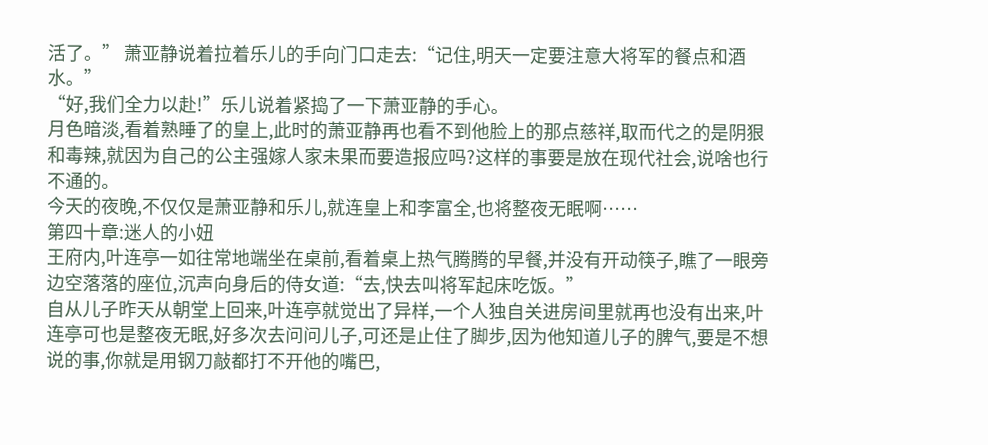活了。” 萧亚静说着拉着乐儿的手向门口走去:“记住,明天一定要注意大将军的餐点和酒水。”
“好,我们全力以赴!”乐儿说着紧捣了一下萧亚静的手心。
月色暗淡,看着熟睡了的皇上,此时的萧亚静再也看不到他脸上的那点慈祥,取而代之的是阴狠和毒辣,就因为自己的公主强嫁人家未果而要造报应吗?这样的事要是放在现代社会,说啥也行不通的。
今天的夜晚,不仅仅是萧亚静和乐儿,就连皇上和李富全,也将整夜无眠啊……
第四十章:迷人的小妞
王府内,叶连亭一如往常地端坐在桌前,看着桌上热气腾腾的早餐,并没有开动筷子,瞧了一眼旁边空落落的座位,沉声向身后的侍女道:“去,快去叫将军起床吃饭。”
自从儿子昨天从朝堂上回来,叶连亭就觉出了异样,一个人独自关进房间里就再也没有出来,叶连亭可也是整夜无眠,好多次去问问儿子,可还是止住了脚步,因为他知道儿子的脾气,要是不想说的事,你就是用钢刀敲都打不开他的嘴巴,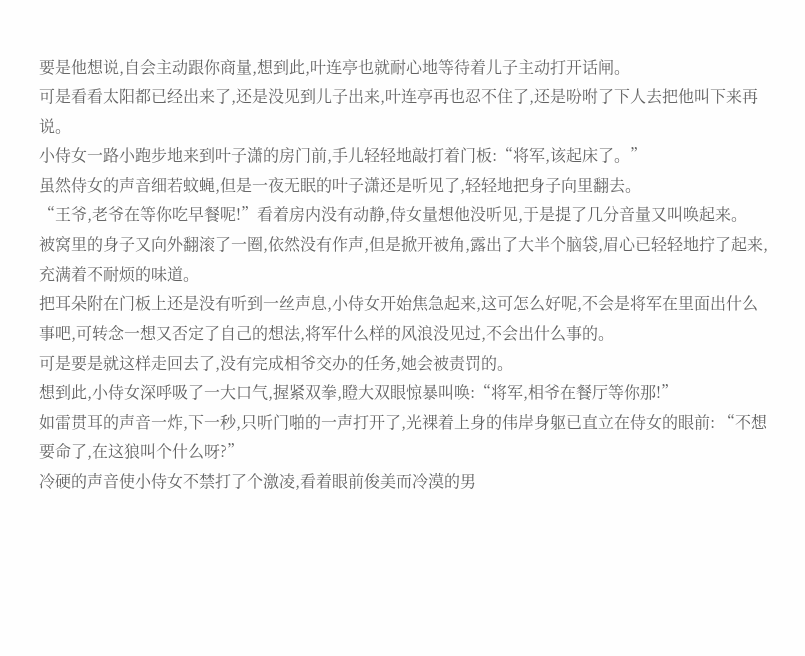要是他想说,自会主动跟你商量,想到此,叶连亭也就耐心地等待着儿子主动打开话闸。
可是看看太阳都已经出来了,还是没见到儿子出来,叶连亭再也忍不住了,还是吩咐了下人去把他叫下来再说。
小侍女一路小跑步地来到叶子潇的房门前,手儿轻轻地敲打着门板:“将军,该起床了。”
虽然侍女的声音细若蚊蝇,但是一夜无眠的叶子潇还是听见了,轻轻地把身子向里翻去。
“王爷,老爷在等你吃早餐呢!”看着房内没有动静,侍女量想他没听见,于是提了几分音量又叫唤起来。
被窝里的身子又向外翻滚了一圈,依然没有作声,但是掀开被角,露出了大半个脑袋,眉心已轻轻地拧了起来,充满着不耐烦的味道。
把耳朵附在门板上还是没有听到一丝声息,小侍女开始焦急起来,这可怎么好呢,不会是将军在里面出什么事吧,可转念一想又否定了自己的想法,将军什么样的风浪没见过,不会出什么事的。
可是要是就这样走回去了,没有完成相爷交办的任务,她会被责罚的。
想到此,小侍女深呼吸了一大口气,握紧双拳,瞪大双眼惊暴叫唤:“将军,相爷在餐厅等你那!”
如雷贯耳的声音一炸,下一秒,只听门啪的一声打开了,光裸着上身的伟岸身躯已直立在侍女的眼前: “不想要命了,在这狼叫个什么呀?”
冷硬的声音使小侍女不禁打了个激凌,看着眼前俊美而冷漠的男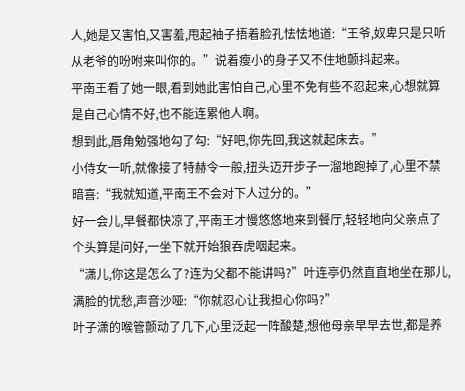人,她是又害怕,又害羞,甩起袖子捂着脸孔怯怯地道:“王爷,奴卑只是只听从老爷的吩咐来叫你的。”说着瘦小的身子又不住地颤抖起来。
平南王看了她一眼,看到她此害怕自己,心里不免有些不忍起来,心想就算是自己心情不好,也不能连累他人啊。
想到此,唇角勉强地勾了勾:“好吧,你先回,我这就起床去。”
小侍女一听,就像接了特赫令一般,扭头迈开步子一溜地跑掉了,心里不禁暗喜:“我就知道,平南王不会对下人过分的。”
好一会儿,早餐都快凉了,平南王才慢悠悠地来到餐厅,轻轻地向父亲点了个头算是问好,一坐下就开始狼吞虎咽起来。
“潇儿,你这是怎么了?连为父都不能讲吗?”叶连亭仍然直直地坐在那儿,满脸的忧愁,声音沙哑:“你就忍心让我担心你吗?”
叶子潇的喉管颤动了几下,心里泛起一阵酸楚,想他母亲早早去世,都是养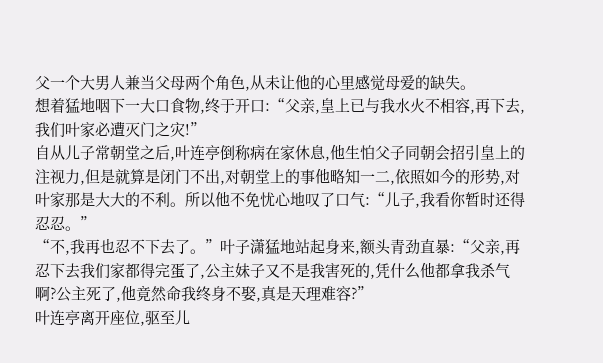父一个大男人兼当父母两个角色,从未让他的心里感觉母爱的缺失。
想着猛地咽下一大口食物,终于开口:“父亲,皇上已与我水火不相容,再下去,我们叶家必遭灭门之灾!”
自从儿子常朝堂之后,叶连亭倒称病在家休息,他生怕父子同朝会招引皇上的注视力,但是就算是闭门不出,对朝堂上的事他略知一二,依照如今的形势,对叶家那是大大的不利。所以他不免忧心地叹了口气:“儿子,我看你暂时还得忍忍。”
“不,我再也忍不下去了。”叶子潇猛地站起身来,额头青劲直暴:“父亲,再忍下去我们家都得完蛋了,公主妹子又不是我害死的,凭什么他都拿我杀气啊?公主死了,他竟然命我终身不娶,真是天理难容?”
叶连亭离开座位,驱至儿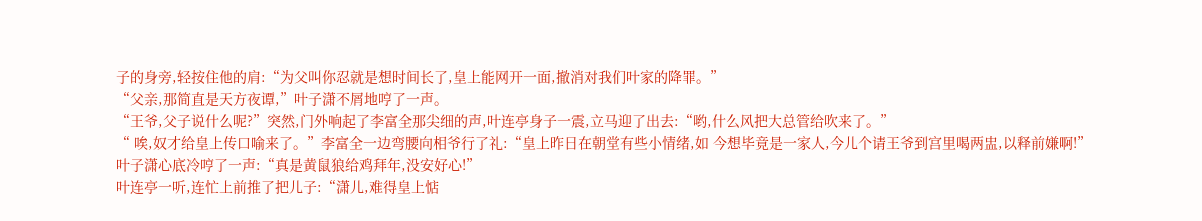子的身旁,轻按住他的肩:“为父叫你忍就是想时间长了,皇上能网开一面,撤消对我们叶家的降罪。”
“父亲,那简直是天方夜谭,”叶子潇不屑地哼了一声。
“王爷,父子说什么呢?”突然,门外响起了李富全那尖细的声,叶连亭身子一震,立马迎了出去:“哟,什么风把大总管给吹来了。”
“ 唉,奴才给皇上传口喻来了。”李富全一边弯腰向相爷行了礼:“皇上昨日在朝堂有些小情绪,如 今想毕竟是一家人,今儿个请王爷到宫里喝两盅,以释前嫌啊!”
叶子潇心底冷哼了一声:“真是黄鼠狼给鸡拜年,没安好心!”
叶连亭一听,连忙上前推了把儿子:“潇儿,难得皇上惦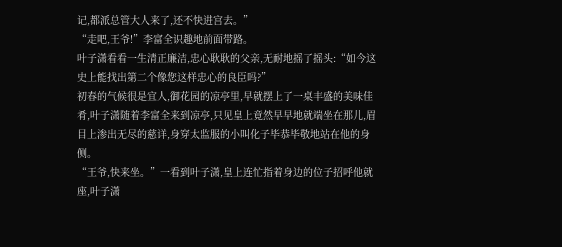记,都派总管大人来了,还不快进宫去。”
“走吧,王爷!”李富全识趣地前面带路。
叶子潇看看一生清正廉洁,忠心耿耿的父亲,无耐地摇了摇头:“如今这史上能找出第二个像您这样忠心的良臣吗?”
初春的气候很是宜人,御花园的凉亭里,早就摆上了一桌丰盛的美味佳肴,叶子潇随着李富全来到凉亭,只见皇上竟然早早地就端坐在那儿,眉目上渗出无尽的慈详,身穿太监服的小叫化子毕恭毕敬地站在他的身侧。
“王爷,快来坐。”一看到叶子潇,皇上连忙指着身边的位子招呼他就座,叶子潇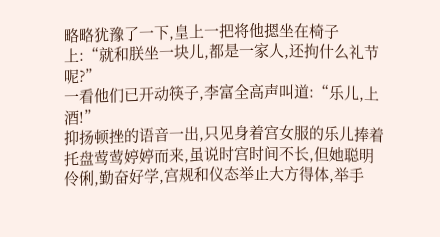略略犹豫了一下,皇上一把将他摁坐在椅子上:“就和朕坐一块儿,都是一家人,还拘什么礼节呢?”
一看他们已开动筷子,李富全高声叫道:“乐儿,上酒!”
抑扬顿挫的语音一出,只见身着宫女服的乐儿捧着托盘莺莺婷婷而来,虽说时宫时间不长,但她聪明伶俐,勤奋好学,宫规和仪态举止大方得体,举手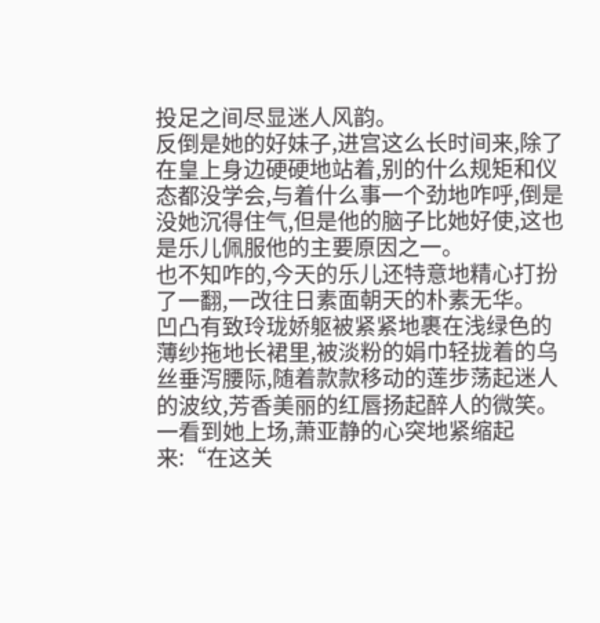投足之间尽显迷人风韵。
反倒是她的好妹子,进宫这么长时间来,除了在皇上身边硬硬地站着,别的什么规矩和仪态都没学会,与着什么事一个劲地咋呼,倒是没她沉得住气,但是他的脑子比她好使,这也是乐儿佩服他的主要原因之一。
也不知咋的,今天的乐儿还特意地精心打扮了一翻,一改往日素面朝天的朴素无华。
凹凸有致玲珑娇躯被紧紧地裹在浅绿色的薄纱拖地长裙里,被淡粉的娟巾轻拢着的乌丝垂泻腰际,随着款款移动的莲步荡起迷人的波纹,芳香美丽的红唇扬起醉人的微笑。
一看到她上场,萧亚静的心突地紧缩起来:“在这关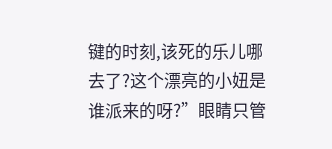键的时刻,该死的乐儿哪去了?这个漂亮的小妞是谁派来的呀?”眼睛只管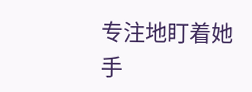专注地盯着她手